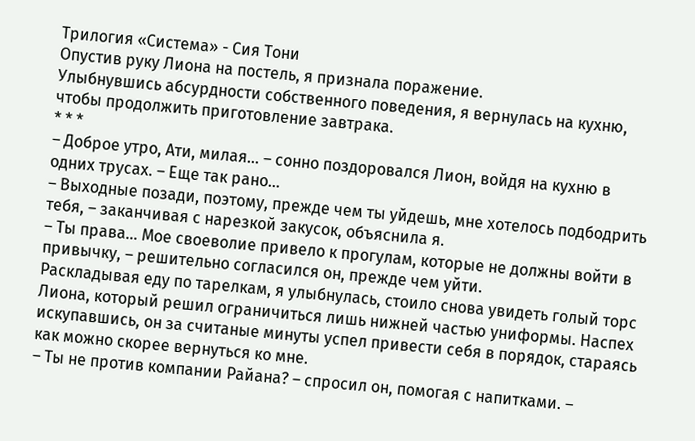Трилогия «Система» - Сия Тони
Опустив руку Лиона на постель, я признала поражение.
Улыбнувшись абсурдности собственного поведения, я вернулась на кухню, чтобы продолжить приготовление завтрака.
* * *
– Доброе утро, Ати, милая… – сонно поздоровался Лион, войдя на кухню в одних трусах. – Еще так рано…
– Выходные позади, поэтому, прежде чем ты уйдешь, мне хотелось подбодрить тебя, – заканчивая с нарезкой закусок, объяснила я.
– Ты права… Мое своеволие привело к прогулам, которые не должны войти в привычку, – решительно согласился он, прежде чем уйти.
Раскладывая еду по тарелкам, я улыбнулась, стоило снова увидеть голый торс Лиона, который решил ограничиться лишь нижней частью униформы. Наспех искупавшись, он за считаные минуты успел привести себя в порядок, стараясь как можно скорее вернуться ко мне.
– Ты не против компании Райана? – спросил он, помогая с напитками. –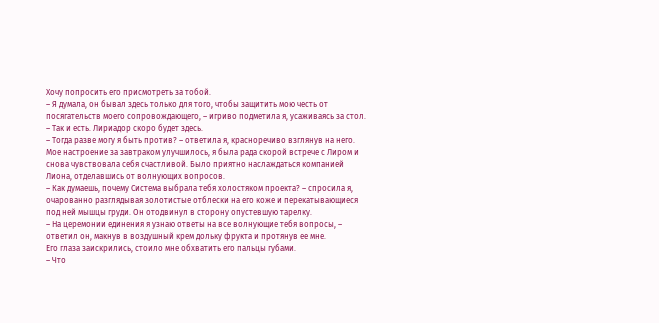Хочу попросить его присмотреть за тобой.
– Я думала, он бывал здесь только для того, чтобы защитить мою честь от посягательств моего сопровождающего, – игриво подметила я, усаживаясь за стол.
– Так и есть. Лириадор скоро будет здесь.
– Тогда разве могу я быть против? – ответила я, красноречиво взглянув на него.
Мое настроение за завтраком улучшилось, я была рада скорой встрече с Лиром и снова чувствовала себя счастливой. Было приятно наслаждаться компанией Лиона, отделавшись от волнующих вопросов.
– Как думаешь, почему Система выбрала тебя холостяком проекта? – спросила я, очарованно разглядывая золотистые отблески на его коже и перекатывающиеся под ней мышцы груди. Он отодвинул в сторону опустевшую тарелку.
– На церемонии единения я узнаю ответы на все волнующие тебя вопросы, – ответил он, макнув в воздушный крем дольку фрукта и протянув ее мне.
Его глаза заискрились, стоило мне обхватить его пальцы губами.
– Что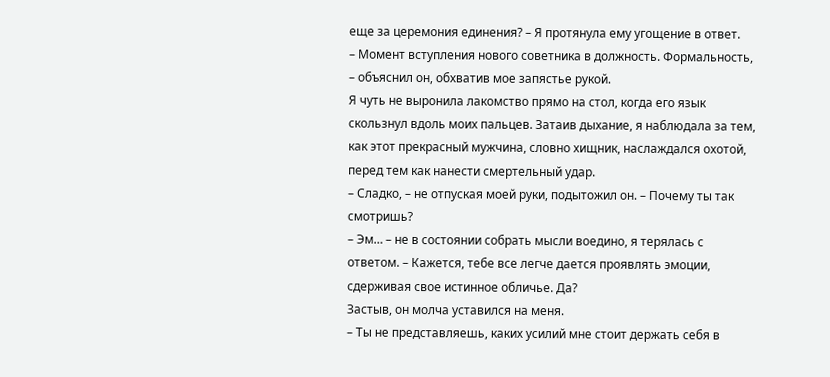еще за церемония единения? – Я протянула ему угощение в ответ.
– Момент вступления нового советника в должность. Формальность, – объяснил он, обхватив мое запястье рукой.
Я чуть не выронила лакомство прямо на стол, когда его язык скользнул вдоль моих пальцев. Затаив дыхание, я наблюдала за тем, как этот прекрасный мужчина, словно хищник, наслаждался охотой, перед тем как нанести смертельный удар.
– Сладко, – не отпуская моей руки, подытожил он. – Почему ты так смотришь?
– Эм… – не в состоянии собрать мысли воедино, я терялась с ответом. – Кажется, тебе все легче дается проявлять эмоции, сдерживая свое истинное обличье. Да?
Застыв, он молча уставился на меня.
– Ты не представляешь, каких усилий мне стоит держать себя в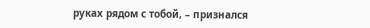руках рядом с тобой, – признался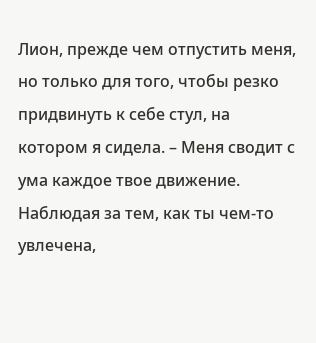Лион, прежде чем отпустить меня, но только для того, чтобы резко придвинуть к себе стул, на котором я сидела. – Меня сводит с ума каждое твое движение. Наблюдая за тем, как ты чем-то увлечена,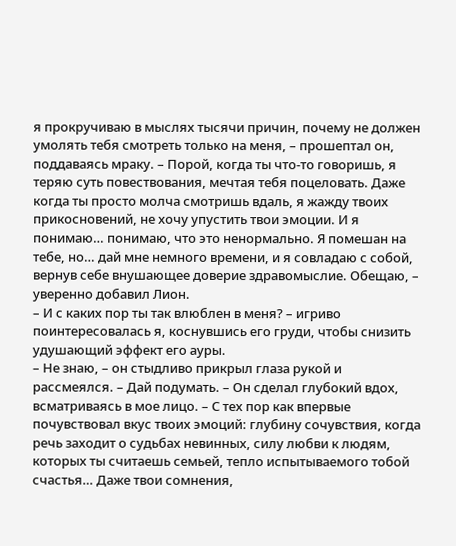я прокручиваю в мыслях тысячи причин, почему не должен умолять тебя смотреть только на меня, – прошептал он, поддаваясь мраку. – Порой, когда ты что-то говоришь, я теряю суть повествования, мечтая тебя поцеловать. Даже когда ты просто молча смотришь вдаль, я жажду твоих прикосновений, не хочу упустить твои эмоции. И я понимаю… понимаю, что это ненормально. Я помешан на тебе, но… дай мне немного времени, и я совладаю с собой, вернув себе внушающее доверие здравомыслие. Обещаю, – уверенно добавил Лион.
– И с каких пор ты так влюблен в меня? – игриво поинтересовалась я, коснувшись его груди, чтобы снизить удушающий эффект его ауры.
– Не знаю, – он стыдливо прикрыл глаза рукой и рассмеялся. – Дай подумать. – Он сделал глубокий вдох, всматриваясь в мое лицо. – С тех пор как впервые почувствовал вкус твоих эмоций: глубину сочувствия, когда речь заходит о судьбах невинных, силу любви к людям, которых ты считаешь семьей, тепло испытываемого тобой счастья… Даже твои сомнения,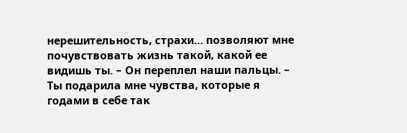нерешительность, страхи… позволяют мне почувствовать жизнь такой, какой ее видишь ты. – Он переплел наши пальцы. – Ты подарила мне чувства, которые я годами в себе так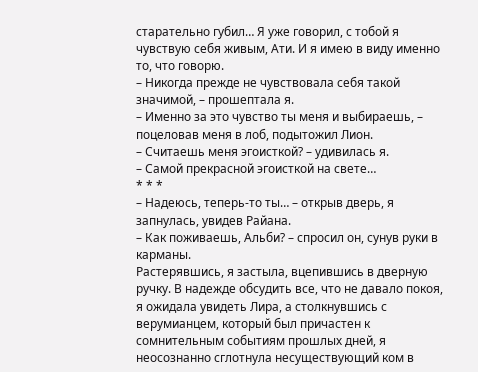старательно губил… Я уже говорил, с тобой я чувствую себя живым, Ати. И я имею в виду именно то, что говорю.
– Никогда прежде не чувствовала себя такой значимой, – прошептала я.
– Именно за это чувство ты меня и выбираешь, – поцеловав меня в лоб, подытожил Лион.
– Считаешь меня эгоисткой? – удивилась я.
– Самой прекрасной эгоисткой на свете…
* * *
– Надеюсь, теперь-то ты… – открыв дверь, я запнулась, увидев Райана.
– Как поживаешь, Альби? – спросил он, сунув руки в карманы.
Растерявшись, я застыла, вцепившись в дверную ручку. В надежде обсудить все, что не давало покоя, я ожидала увидеть Лира, а столкнувшись с верумианцем, который был причастен к сомнительным событиям прошлых дней, я неосознанно сглотнула несуществующий ком в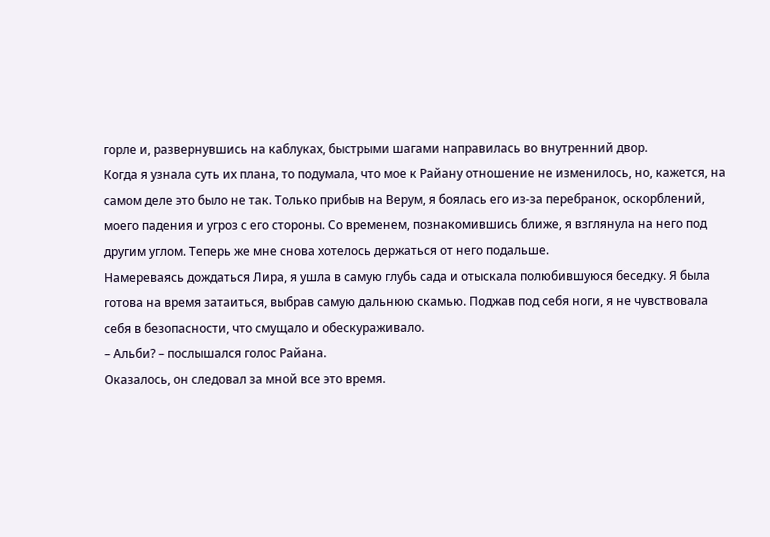горле и, развернувшись на каблуках, быстрыми шагами направилась во внутренний двор.
Когда я узнала суть их плана, то подумала, что мое к Райану отношение не изменилось, но, кажется, на самом деле это было не так. Только прибыв на Верум, я боялась его из-за перебранок, оскорблений, моего падения и угроз с его стороны. Со временем, познакомившись ближе, я взглянула на него под другим углом. Теперь же мне снова хотелось держаться от него подальше.
Намереваясь дождаться Лира, я ушла в самую глубь сада и отыскала полюбившуюся беседку. Я была готова на время затаиться, выбрав самую дальнюю скамью. Поджав под себя ноги, я не чувствовала себя в безопасности, что смущало и обескураживало.
– Альби? – послышался голос Райана.
Оказалось, он следовал за мной все это время.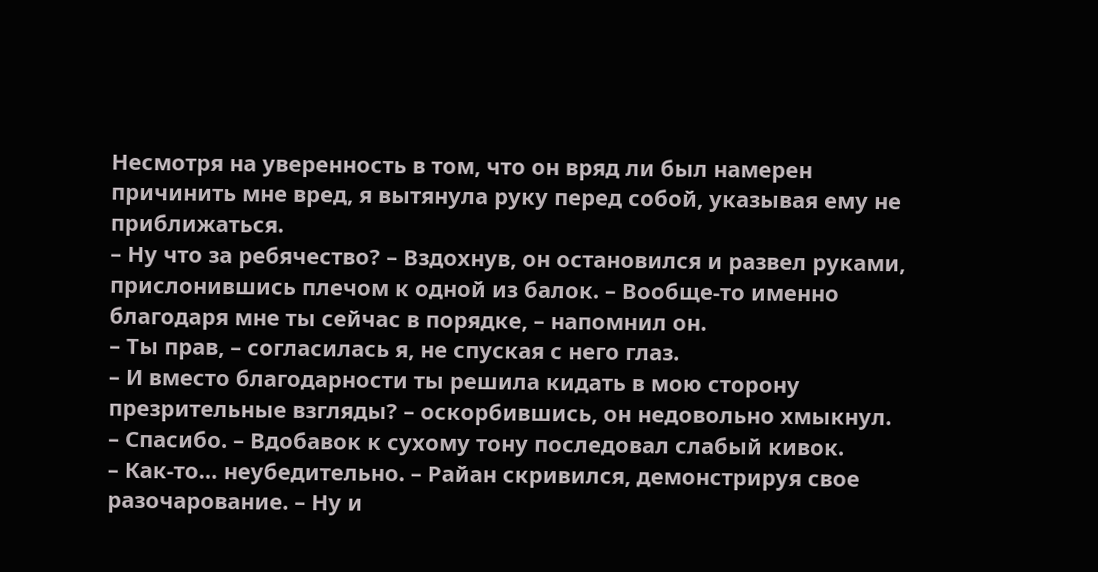Несмотря на уверенность в том, что он вряд ли был намерен причинить мне вред, я вытянула руку перед собой, указывая ему не приближаться.
– Ну что за ребячество? – Вздохнув, он остановился и развел руками, прислонившись плечом к одной из балок. – Вообще-то именно благодаря мне ты сейчас в порядке, – напомнил он.
– Ты прав, – согласилась я, не спуская с него глаз.
– И вместо благодарности ты решила кидать в мою сторону презрительные взгляды? – оскорбившись, он недовольно хмыкнул.
– Спасибо. – Вдобавок к сухому тону последовал слабый кивок.
– Как-то… неубедительно. – Райан скривился, демонстрируя свое разочарование. – Ну и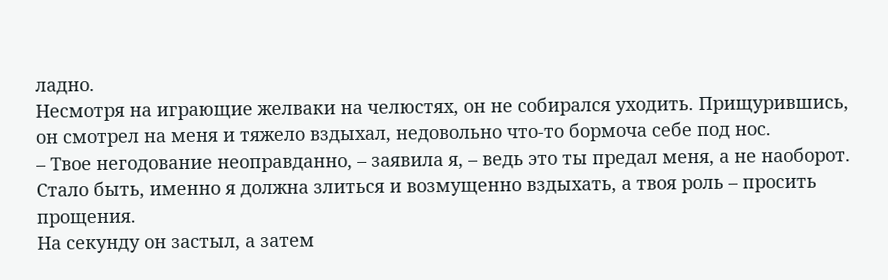ладно.
Несмотря на играющие желваки на челюстях, он не собирался уходить. Прищурившись, он смотрел на меня и тяжело вздыхал, недовольно что-то бормоча себе под нос.
– Твое негодование неоправданно, – заявила я, – ведь это ты предал меня, а не наоборот. Стало быть, именно я должна злиться и возмущенно вздыхать, а твоя роль – просить прощения.
На секунду он застыл, а затем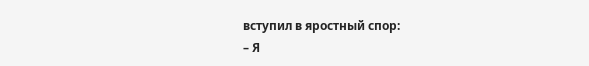вступил в яростный спор:
– Я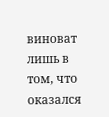виноват лишь в том, что оказался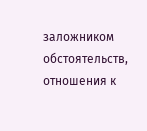заложником обстоятельств, отношения к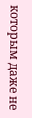которым даже не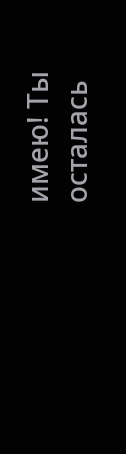имею! Ты осталась